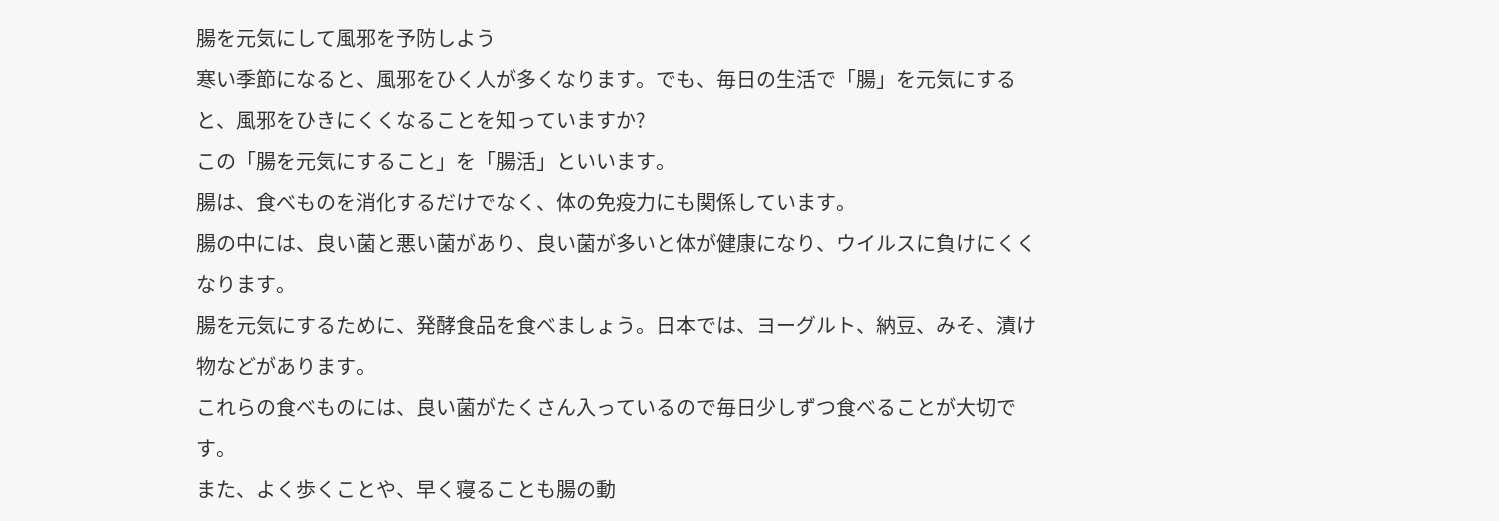腸を元気にして風邪を予防しよう
寒い季節になると、風邪をひく人が多くなります。でも、毎日の生活で「腸」を元気にすると、風邪をひきにくくなることを知っていますか?
この「腸を元気にすること」を「腸活」といいます。
腸は、食べものを消化するだけでなく、体の免疫力にも関係しています。
腸の中には、良い菌と悪い菌があり、良い菌が多いと体が健康になり、ウイルスに負けにくくなります。
腸を元気にするために、発酵食品を食べましょう。日本では、ヨーグルト、納豆、みそ、漬け物などがあります。
これらの食べものには、良い菌がたくさん入っているので毎日少しずつ食べることが大切です。
また、よく歩くことや、早く寝ることも腸の動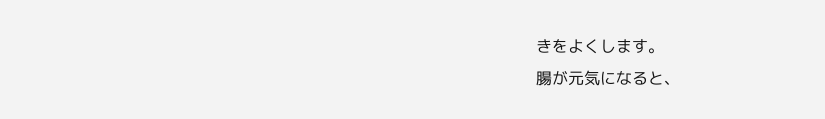きをよくします。
腸が元気になると、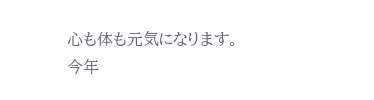心も体も元気になります。
今年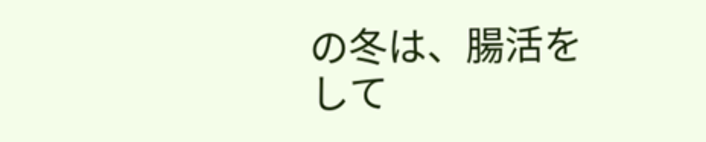の冬は、腸活をして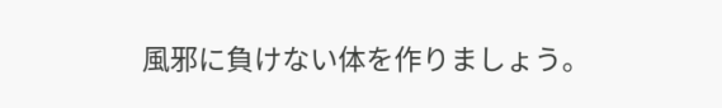風邪に負けない体を作りましょう。